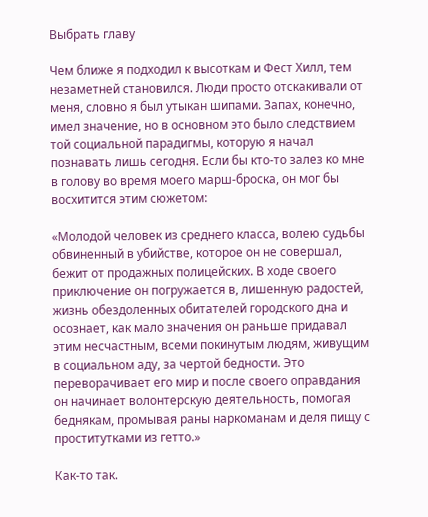Выбрать главу

Чем ближе я подходил к высоткам и Фест Хилл, тем незаметней становился. Люди просто отскакивали от меня, словно я был утыкан шипами. Запах, конечно, имел значение, но в основном это было следствием той социальной парадигмы, которую я начал познавать лишь сегодня. Если бы кто-то залез ко мне в голову во время моего марш-броска, он мог бы восхитится этим сюжетом:

«Молодой человек из среднего класса, волею судьбы обвиненный в убийстве, которое он не совершал, бежит от продажных полицейских. В ходе своего приключение он погружается в, лишенную радостей, жизнь обездоленных обитателей городского дна и осознает, как мало значения он раньше придавал этим несчастным, всеми покинутым людям, живущим в социальном аду, за чертой бедности. Это переворачивает его мир и после своего оправдания он начинает волонтерскую деятельность, помогая беднякам, промывая раны наркоманам и деля пищу с проститутками из гетто.»

Как-то так.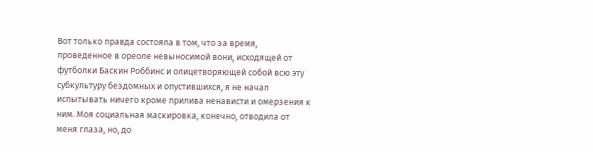Вот только правда состояла в том, что за время, проведенное в ореоле невыносимой вони, исходящей от футболки Баскин Роббинс и олицетворяющей собой всю эту субкультуру бездомных и опустившихся, я не начал испытывать ничего кроме прилива ненависти и омерзения к ним. Моя социальная маскировка, конечно, отводила от меня глаза, но, до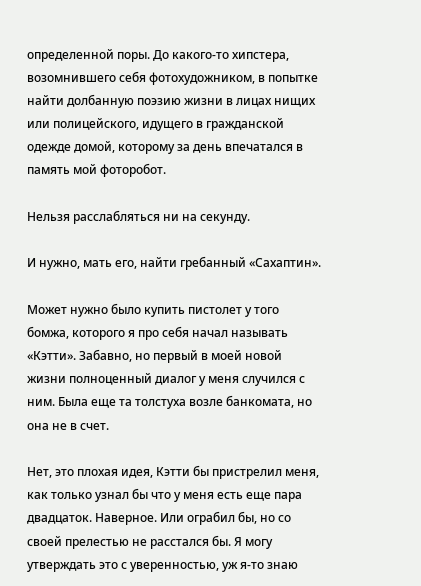определенной поры. До какого-то хипстера, возомнившего себя фотохудожником, в попытке найти долбанную поэзию жизни в лицах нищих или полицейского, идущего в гражданской одежде домой, которому за день впечатался в память мой фоторобот.

Нельзя расслабляться ни на секунду.

И нужно, мать его, найти гребанный «Сахаптин».

Может нужно было купить пистолет у того бомжа, которого я про себя начал называть «Кэтти». Забавно, но первый в моей новой жизни полноценный диалог у меня случился с ним. Была еще та толстуха возле банкомата, но она не в счет.

Нет, это плохая идея, Кэтти бы пристрелил меня, как только узнал бы что у меня есть еще пара двадцаток. Наверное. Или ограбил бы, но со своей прелестью не расстался бы. Я могу утверждать это с уверенностью, уж я-то знаю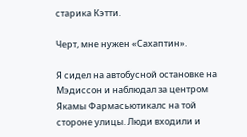старика Кэтти.

Черт, мне нужен «Сахаптин».

Я сидел на автобусной остановке на Мэдиссон и наблюдал за центром Якамы Фармасьютикалс на той стороне улицы. Люди входили и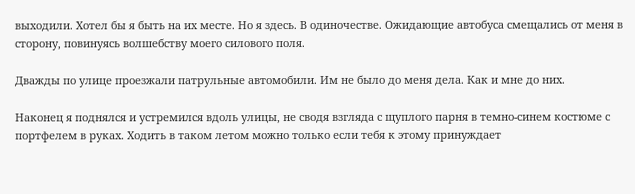выходили. Хотел бы я быть на их месте. Но я здесь. В одиночестве. Ожидающие автобуса смещались от меня в сторону, повинуясь волшебству моего силового поля.

Дважды по улице проезжали патрульные автомобили. Им не было до меня дела. Как и мне до них.

Наконец я поднялся и устремился вдоль улицы, не сводя взгляда с щуплого парня в темно-синем костюме с портфелем в руках. Ходить в таком летом можно только если тебя к этому принуждает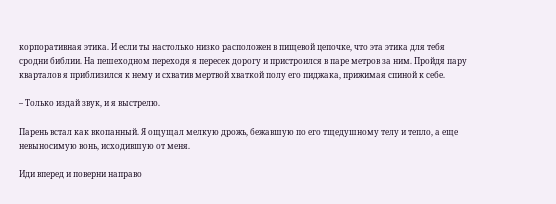корпоративная этика. И если ты настолько низко расположен в пищевой цепочке, что эта этика для тебя сродни библии. На пешеходном переходя я пересек дорогу и пристроился в паре метров за ним. Пройдя пару кварталов я приблизился к нему и схватив мертвой хваткой полу его пиджака, прижимая спиной к себе.

– Только издай звук, и я выстрелю.

Парень встал как вкопанный. Я ощущал мелкую дрожь, бежавшую по его тщедушному телу и тепло, а еще невыносимую вонь, исходившую от меня.

Иди вперед и поверни направо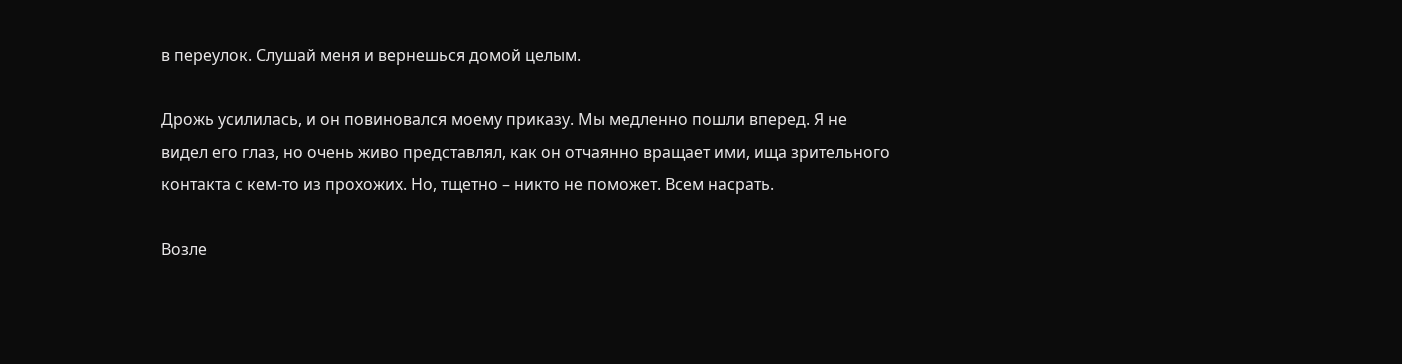в переулок. Слушай меня и вернешься домой целым.

Дрожь усилилась, и он повиновался моему приказу. Мы медленно пошли вперед. Я не видел его глаз, но очень живо представлял, как он отчаянно вращает ими, ища зрительного контакта с кем-то из прохожих. Но, тщетно – никто не поможет. Всем насрать.

Возле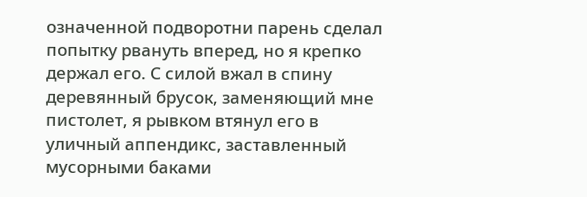означенной подворотни парень сделал попытку рвануть вперед, но я крепко держал его. С силой вжал в спину деревянный брусок, заменяющий мне пистолет, я рывком втянул его в уличный аппендикс, заставленный мусорными баками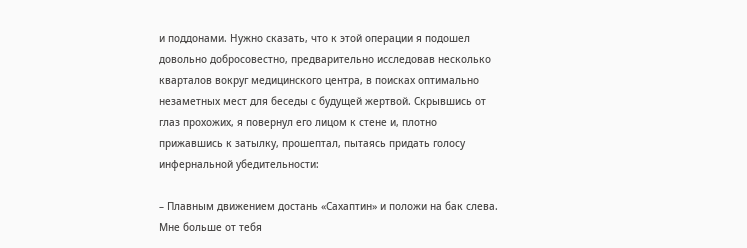и поддонами. Нужно сказать, что к этой операции я подошел довольно добросовестно, предварительно исследовав несколько кварталов вокруг медицинского центра, в поисках оптимально незаметных мест для беседы с будущей жертвой. Скрывшись от глаз прохожих, я повернул его лицом к стене и, плотно прижавшись к затылку, прошептал, пытаясь придать голосу инфернальной убедительности:

– Плавным движением достань «Сахаптин» и положи на бак слева. Мне больше от тебя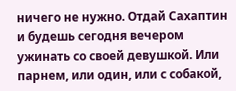ничего не нужно. Отдай Сахаптин и будешь сегодня вечером ужинать со своей девушкой. Или парнем, или один, или с собакой,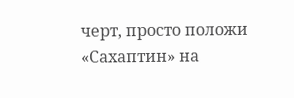черт, просто положи «Сахаптин» на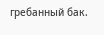гребанный бак.